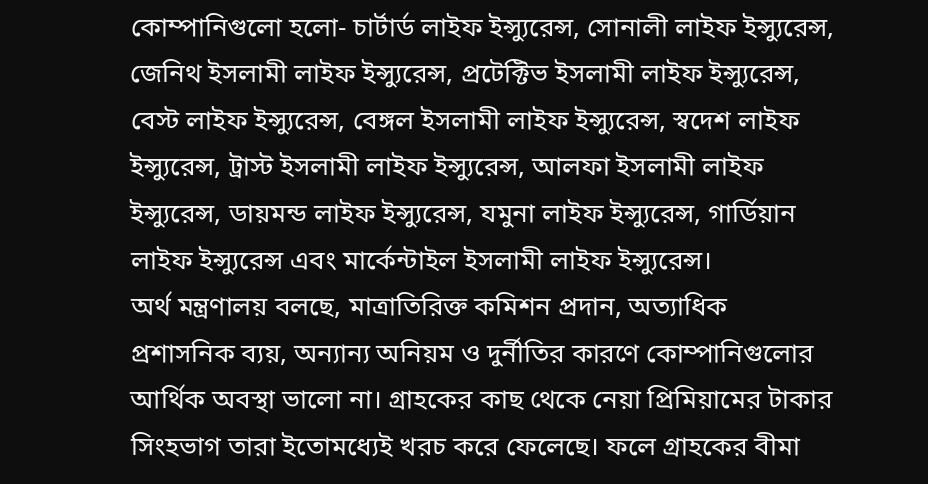কোম্পানিগুলো হলো- চার্টার্ড লাইফ ইন্স্যুরেন্স, সোনালী লাইফ ইন্স্যুরেন্স, জেনিথ ইসলামী লাইফ ইন্স্যুরেন্স, প্রটেক্টিভ ইসলামী লাইফ ইন্স্যুরেন্স, বেস্ট লাইফ ইন্স্যুরেন্স, বেঙ্গল ইসলামী লাইফ ইন্স্যুরেন্স, স্বদেশ লাইফ ইন্স্যুরেন্স, ট্রাস্ট ইসলামী লাইফ ইন্স্যুরেন্স, আলফা ইসলামী লাইফ ইন্স্যুরেন্স, ডায়মন্ড লাইফ ইন্স্যুরেন্স, যমুনা লাইফ ইন্স্যুরেন্স, গার্ডিয়ান লাইফ ইন্স্যুরেন্স এবং মার্কেন্টাইল ইসলামী লাইফ ইন্স্যুরেন্স।
অর্থ মন্ত্রণালয় বলছে, মাত্রাতিরিক্ত কমিশন প্রদান, অত্যাধিক প্রশাসনিক ব্যয়, অন্যান্য অনিয়ম ও দুর্নীতির কারণে কোম্পানিগুলোর আর্থিক অবস্থা ভালো না। গ্রাহকের কাছ থেকে নেয়া প্রিমিয়ামের টাকার সিংহভাগ তারা ইতোমধ্যেই খরচ করে ফেলেছে। ফলে গ্রাহকের বীমা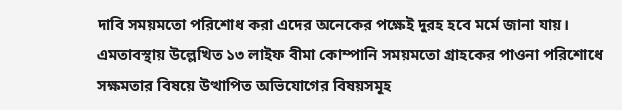দাবি সময়মতো পরিশোধ করা এদের অনেকের পক্ষেই দুরহ হবে মর্মে জানা যায়।
এমতাবস্থায় উল্লেখিত ১৩ লাইফ বীমা কোম্পানি সময়মতো গ্রাহকের পাওনা পরিশোধে সক্ষমতার বিষয়ে উত্থাপিত অভিযোগের বিষয়সমূহ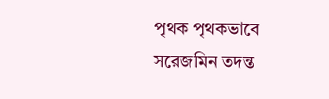পৃথক পৃথকভাবে সরেজমিন তদন্ত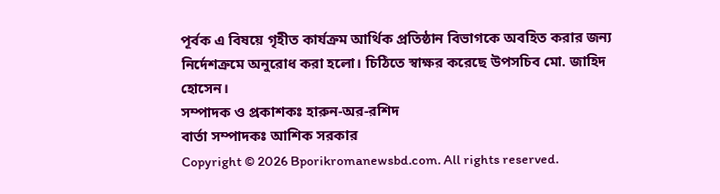পূর্বক এ বিষয়ে গৃহীত কার্যক্রম আর্থিক প্রতিষ্ঠান বিভাগকে অবহিত করার জন্য নির্দেশক্রমে অনুরোধ করা হলো। চিঠিতে স্বাক্ষর করেছে উপসচিব মো. জাহিদ হোসেন।
সম্পাদক ও প্রকাশকঃ হারুন-অর-রশিদ
বার্তা সম্পাদকঃ আশিক সরকার
Copyright © 2026 Bporikromanewsbd.com. All rights reserved.